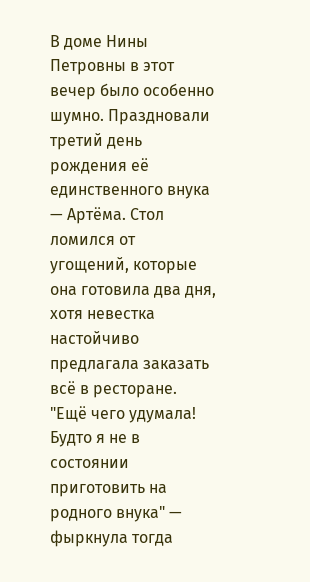В доме Нины Петровны в этот вечер было особенно шумно. Праздновали третий день рождения её единственного внука — Артёма. Стол ломился от угощений, которые она готовила два дня, хотя невестка настойчиво предлагала заказать всё в ресторане.
"Ещё чего удумала! Будто я не в состоянии приготовить на родного внука" — фыркнула тогда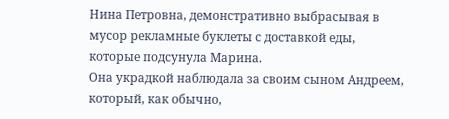Нина Петровна, демонстративно выбрасывая в мусор рекламные буклеты с доставкой еды, которые подсунула Марина.
Она украдкой наблюдала за своим сыном Андреем, который, как обычно,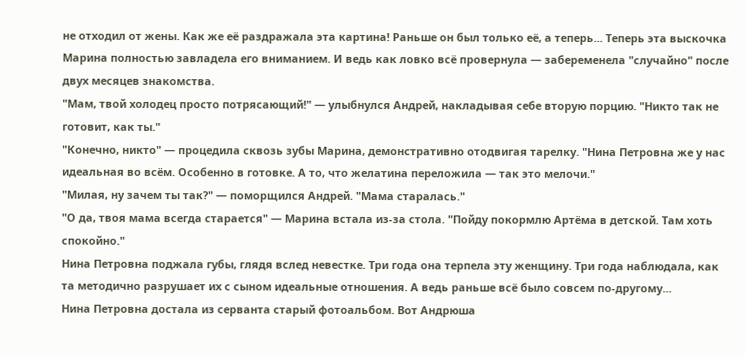не отходил от жены. Как же её раздражала эта картина! Раньше он был только её, а теперь... Теперь эта выскочка Марина полностью завладела его вниманием. И ведь как ловко всё провернула — забеременела "случайно" после двух месяцев знакомства.
"Мам, твой холодец просто потрясающий!" — улыбнулся Андрей, накладывая себе вторую порцию. "Никто так не готовит, как ты."
"Конечно, никто" — процедила сквозь зубы Марина, демонстративно отодвигая тарелку. "Нина Петровна же у нас идеальная во всём. Особенно в готовке. А то, что желатина переложила — так это мелочи."
"Милая, ну зачем ты так?" — поморщился Андрей. "Мама старалась."
"О да, твоя мама всегда старается" — Марина встала из-за стола. "Пойду покормлю Артёма в детской. Там хоть спокойно."
Нина Петровна поджала губы, глядя вслед невестке. Три года она терпела эту женщину. Три года наблюдала, как та методично разрушает их с сыном идеальные отношения. А ведь раньше всё было совсем по-другому...
Нина Петровна достала из серванта старый фотоальбом. Вот Андрюша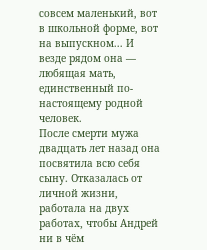совсем маленький, вот в школьной форме, вот на выпускном... И везде рядом она — любящая мать, единственный по-настоящему родной человек.
После смерти мужа двадцать лет назад она посвятила всю себя сыну. Отказалась от личной жизни, работала на двух работах, чтобы Андрей ни в чём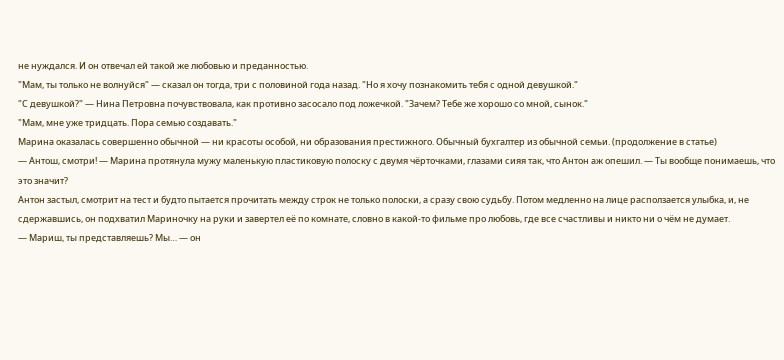не нуждался. И он отвечал ей такой же любовью и преданностью.
"Мам, ты только не волнуйся" — сказал он тогда, три с половиной года назад. "Но я хочу познакомить тебя с одной девушкой."
"С девушкой?" — Нина Петровна почувствовала, как противно засосало под ложечкой. "Зачем? Тебе же хорошо со мной, сынок."
"Мам, мне уже тридцать. Пора семью создавать."
Марина оказалась совершенно обычной — ни красоты особой, ни образования престижного. Обычный бухгалтер из обычной семьи. (продолжение в статье)
— Антош, смотри! — Марина протянула мужу маленькую пластиковую полоску с двумя чёрточками, глазами сияя так, что Антон аж опешил. — Ты вообще понимаешь, что это значит?
Антон застыл, смотрит на тест и будто пытается прочитать между строк не только полоски, а сразу свою судьбу. Потом медленно на лице расползается улыбка, и, не сдержавшись, он подхватил Мариночку на руки и завертел её по комнате, словно в какой-то фильме про любовь, где все счастливы и никто ни о чём не думает.
— Мариш, ты представляешь? Мы… — он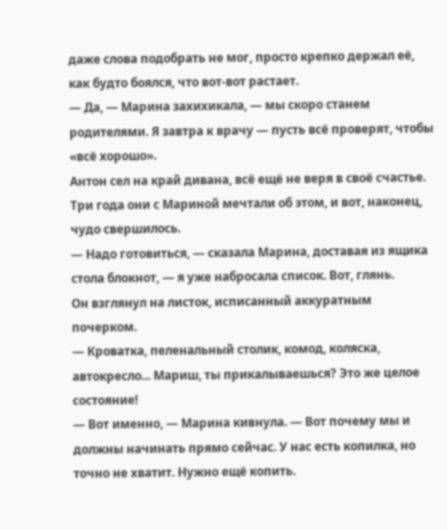даже слова подобрать не мог, просто крепко держал её, как будто боялся, что вот-вот растает.
— Да, — Марина захихикала, — мы скоро станем родителями. Я завтра к врачу — пусть всё проверят, чтобы «всё хорошо».
Антон сел на край дивана, всё ещё не веря в своё счастье. Три года они с Мариной мечтали об этом, и вот, наконец, чудо свершилось.
— Надо готовиться, — сказала Марина, доставая из ящика стола блокнот, — я уже набросала список. Вот, глянь.
Он взглянул на листок, исписанный аккуратным почерком.
— Кроватка, пеленальный столик, комод, коляска, автокресло... Мариш, ты прикалываешься? Это же целое состояние!
— Вот именно, — Марина кивнула. — Вот почему мы и должны начинать прямо сейчас. У нас есть копилка, но точно не хватит. Нужно ещё копить.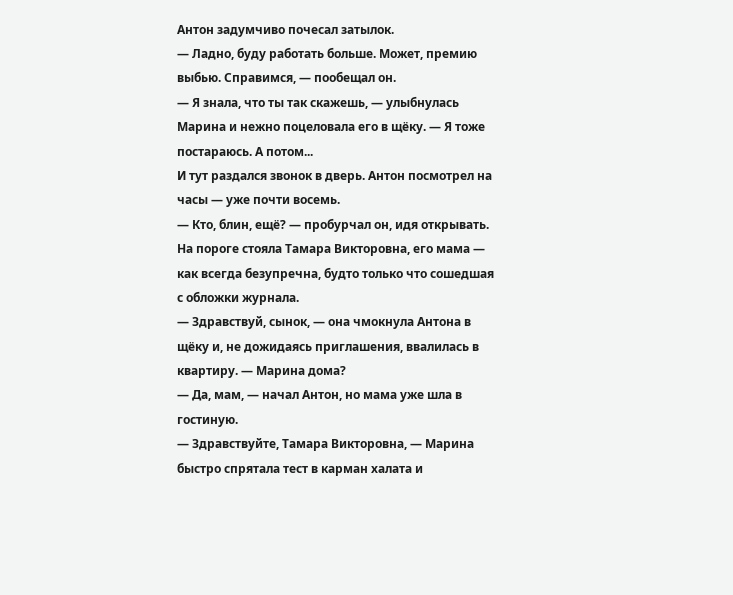Антон задумчиво почесал затылок.
— Ладно, буду работать больше. Может, премию выбью. Справимся, — пообещал он.
— Я знала, что ты так скажешь, — улыбнулась Марина и нежно поцеловала его в щёку. — Я тоже постараюсь. А потом...
И тут раздался звонок в дверь. Антон посмотрел на часы — уже почти восемь.
— Кто, блин, ещё? — пробурчал он, идя открывать.
На пороге стояла Тамара Викторовна, его мама — как всегда безупречна, будто только что сошедшая с обложки журнала.
— Здравствуй, сынок, — она чмокнула Антона в щёку и, не дожидаясь приглашения, ввалилась в квартиру. — Марина дома?
— Да, мам, — начал Антон, но мама уже шла в гостиную.
— Здравствуйте, Тамара Викторовна, — Марина быстро спрятала тест в карман халата и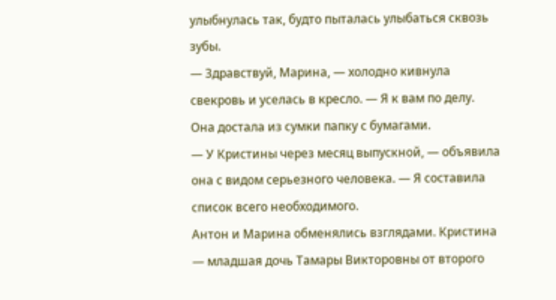улыбнулась так, будто пыталась улыбаться сквозь зубы.
— Здравствуй, Марина, — холодно кивнула свекровь и уселась в кресло. — Я к вам по делу.
Она достала из сумки папку с бумагами.
— У Кристины через месяц выпускной, — объявила она с видом серьезного человека. — Я составила список всего необходимого.
Антон и Марина обменялись взглядами. Кристина — младшая дочь Тамары Викторовны от второго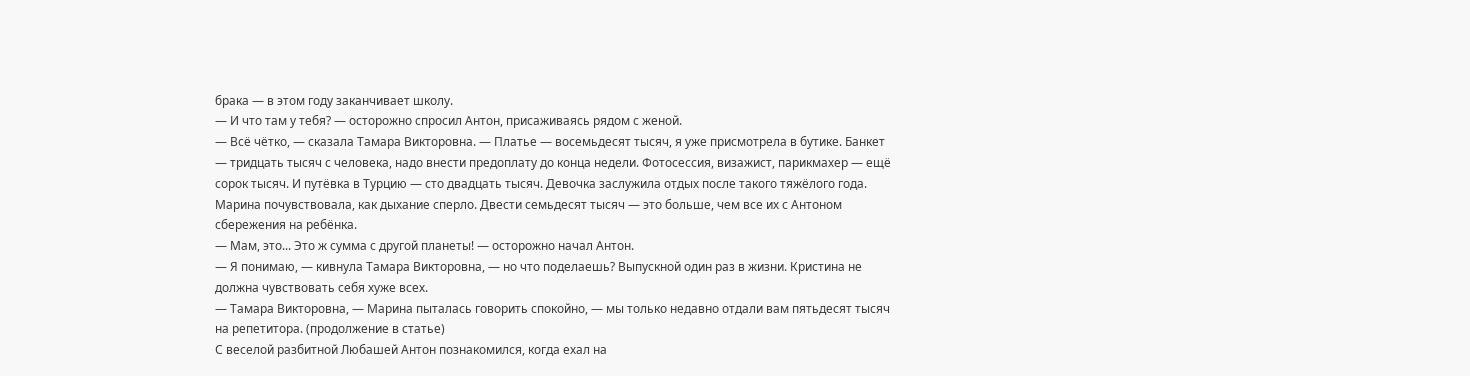брака — в этом году заканчивает школу.
— И что там у тебя? — осторожно спросил Антон, присаживаясь рядом с женой.
— Всё чётко, — сказала Тамара Викторовна. — Платье — восемьдесят тысяч, я уже присмотрела в бутике. Банкет — тридцать тысяч с человека, надо внести предоплату до конца недели. Фотосессия, визажист, парикмахер — ещё сорок тысяч. И путёвка в Турцию — сто двадцать тысяч. Девочка заслужила отдых после такого тяжёлого года.
Марина почувствовала, как дыхание сперло. Двести семьдесят тысяч — это больше, чем все их с Антоном сбережения на ребёнка.
— Мам, это... Это ж сумма с другой планеты! — осторожно начал Антон.
— Я понимаю, — кивнула Тамара Викторовна, — но что поделаешь? Выпускной один раз в жизни. Кристина не должна чувствовать себя хуже всех.
— Тамара Викторовна, — Марина пыталась говорить спокойно, — мы только недавно отдали вам пятьдесят тысяч на репетитора. (продолжение в статье)
С веселой разбитной Любашей Антон познакомился, когда ехал на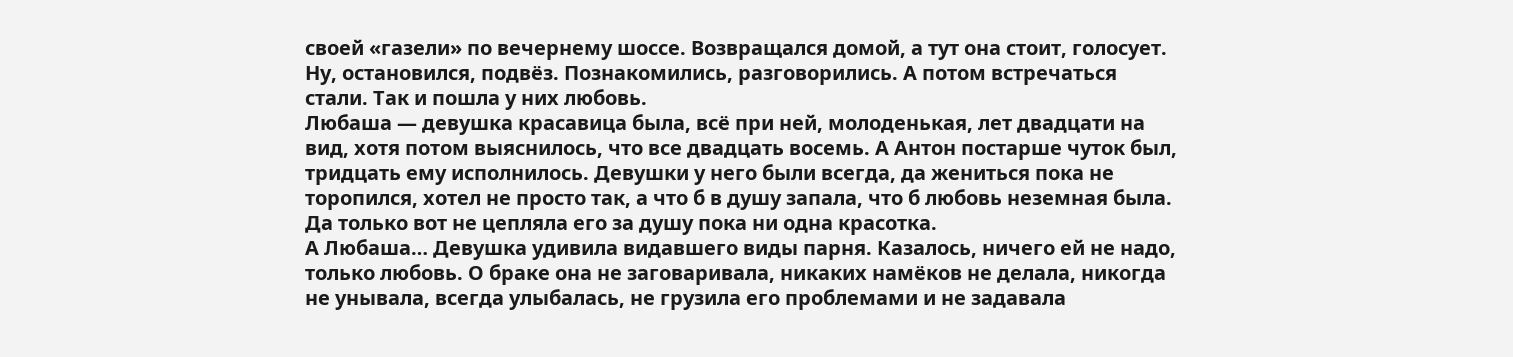своей «газели» по вечернему шоссе. Возвращался домой, а тут она стоит, голосует. Ну, остановился, подвёз. Познакомились, разговорились. А потом встречаться стали. Так и пошла у них любовь.
Любаша — девушка красавица была, всё при ней, молоденькая, лет двадцати на вид, хотя потом выяснилось, что все двадцать восемь. А Антон постарше чуток был, тридцать ему исполнилось. Девушки у него были всегда, да жениться пока не торопился, хотел не просто так, а что б в душу запала, что б любовь неземная была. Да только вот не цепляла его за душу пока ни одна красотка.
А Любаша… Девушка удивила видавшего виды парня. Казалось, ничего ей не надо, только любовь. О браке она не заговаривала, никаких намёков не делала, никогда не унывала, всегда улыбалась, не грузила его проблемами и не задавала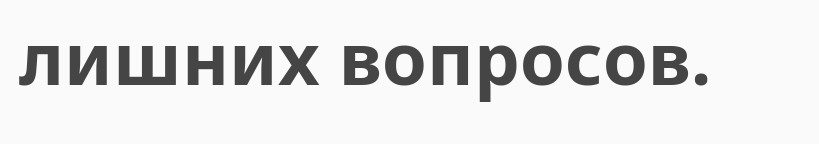лишних вопросов.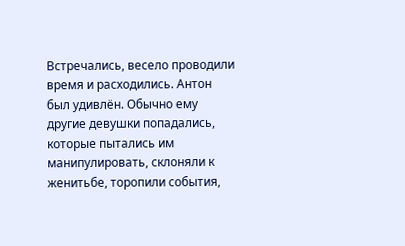Встречались, весело проводили время и расходились. Антон был удивлён. Обычно ему другие девушки попадались, которые пытались им манипулировать, склоняли к женитьбе, торопили события,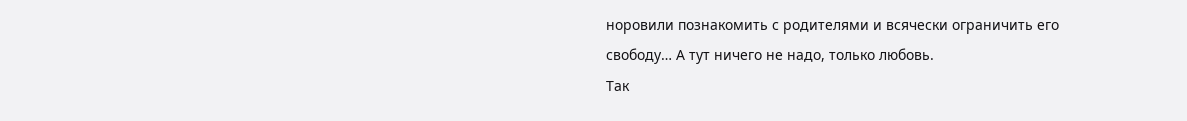норовили познакомить с родителями и всячески ограничить его свободу… А тут ничего не надо, только любовь.
Так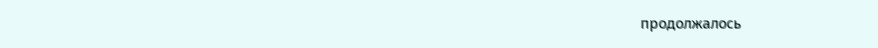продолжалось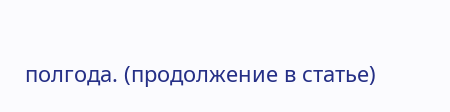полгода. (продолжение в статье)